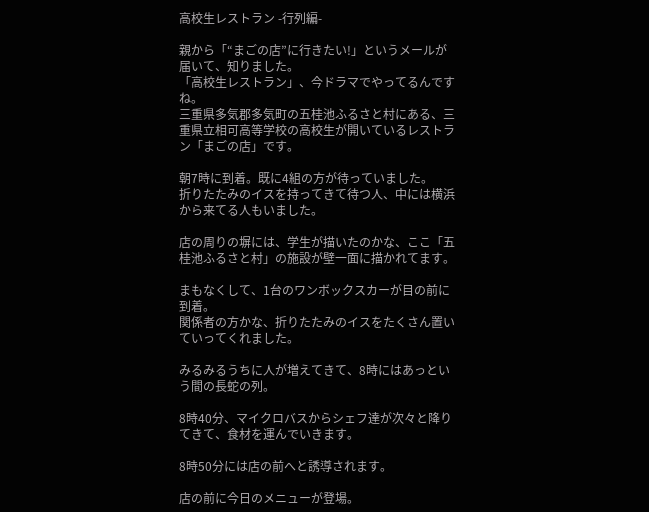高校生レストラン -行列編-

親から「“まごの店”に行きたい!」というメールが届いて、知りました。
「高校生レストラン」、今ドラマでやってるんですね。
三重県多気郡多気町の五桂池ふるさと村にある、三重県立相可高等学校の高校生が開いているレストラン「まごの店」です。

朝7時に到着。既に4組の方が待っていました。
折りたたみのイスを持ってきて待つ人、中には横浜から来てる人もいました。

店の周りの塀には、学生が描いたのかな、ここ「五桂池ふるさと村」の施設が壁一面に描かれてます。

まもなくして、1台のワンボックスカーが目の前に到着。
関係者の方かな、折りたたみのイスをたくさん置いていってくれました。

みるみるうちに人が増えてきて、8時にはあっという間の長蛇の列。

8時40分、マイクロバスからシェフ達が次々と降りてきて、食材を運んでいきます。

8時50分には店の前へと誘導されます。

店の前に今日のメニューが登場。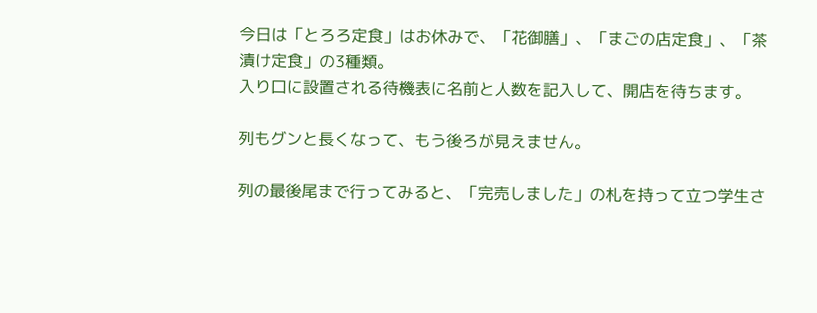今日は「とろろ定食」はお休みで、「花御膳」、「まごの店定食」、「茶漬け定食」の3種類。
入り口に設置される待機表に名前と人数を記入して、開店を待ちます。

列もグンと長くなって、もう後ろが見えません。

列の最後尾まで行ってみると、「完売しました」の札を持って立つ学生さ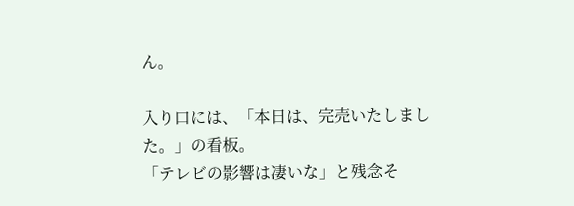ん。

入り口には、「本日は、完売いたしました。」の看板。
「テレビの影響は凄いな」と残念そ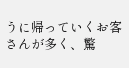うに帰っていくお客さんが多く、驚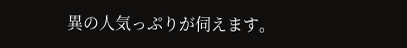異の人気っぷりが伺えます。